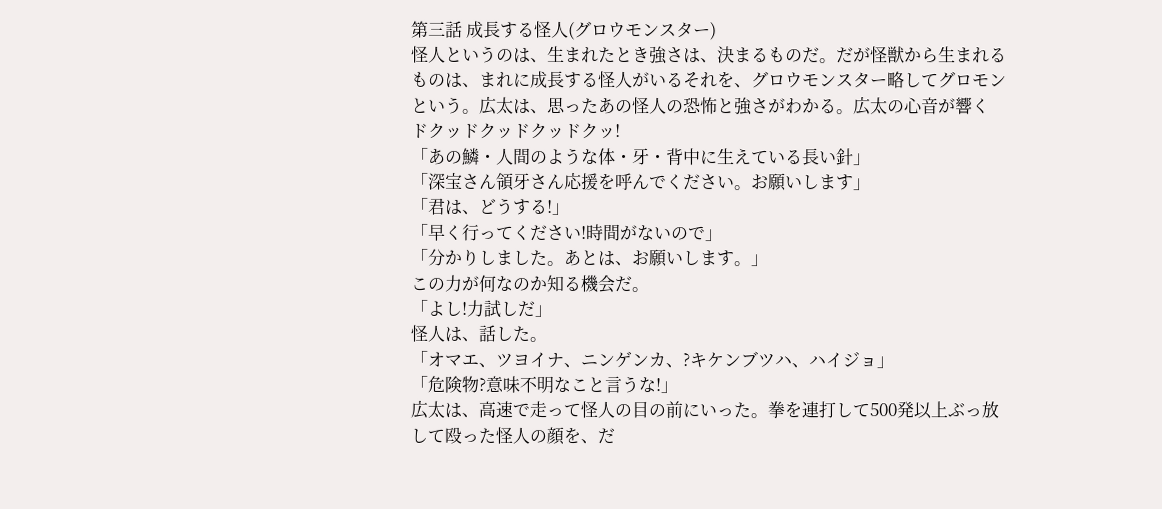第三話 成長する怪人(グロウモンスター)
怪人というのは、生まれたとき強さは、決まるものだ。だが怪獣から生まれるものは、まれに成長する怪人がいるそれを、グロウモンスター略してグロモンという。広太は、思ったあの怪人の恐怖と強さがわかる。広太の心音が響く ドクッドクッドクッドクッ!
「あの鱗・人間のような体・牙・背中に生えている長い針」
「深宝さん領牙さん応援を呼んでください。お願いします」
「君は、どうする!」
「早く行ってください!時間がないので」
「分かりしました。あとは、お願いします。」
この力が何なのか知る機会だ。
「よし!力試しだ」
怪人は、話した。
「オマエ、ツヨイナ、ニンゲンカ、?キケンブツハ、ハイジョ」
「危険物?意味不明なこと言うな!」
広太は、高速で走って怪人の目の前にいった。拳を連打して500発以上ぶっ放して殴った怪人の顔を、だ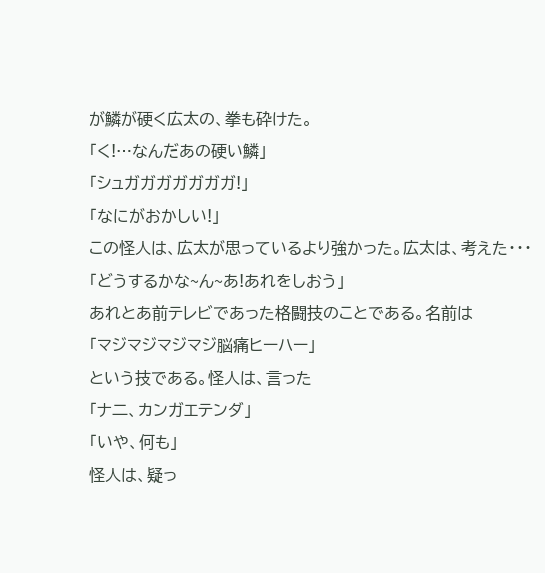が鱗が硬く広太の、拳も砕けた。
「く!…なんだあの硬い鱗」
「シュガガガガガガガ!」
「なにがおかしい!」
この怪人は、広太が思っているより強かった。広太は、考えた・・・
「どうするかな~ん~あ!あれをしおう」
あれとあ前テレビであった格闘技のことである。名前は
「マジマジマジマジ脳痛ヒーハー」
という技である。怪人は、言った
「ナ二、カンガエテンダ」
「いや、何も」
怪人は、疑っ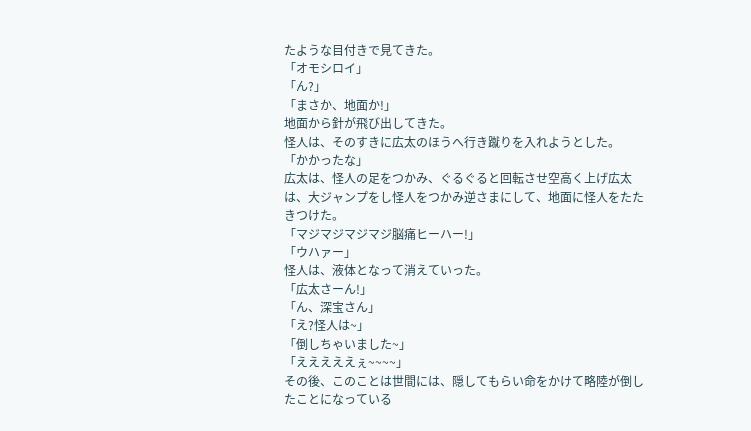たような目付きで見てきた。
「オモシロイ」
「ん?」
「まさか、地面か!」
地面から針が飛び出してきた。
怪人は、そのすきに広太のほうへ行き蹴りを入れようとした。
「かかったな」
広太は、怪人の足をつかみ、ぐるぐると回転させ空高く上げ広太は、大ジャンプをし怪人をつかみ逆さまにして、地面に怪人をたたきつけた。
「マジマジマジマジ脳痛ヒーハー!」
「ウハァー」
怪人は、液体となって消えていった。
「広太さーん!」
「ん、深宝さん」
「え?怪人は~」
「倒しちゃいました~」
「えええええぇ~~~~」
その後、このことは世間には、隠してもらい命をかけて略陸が倒したことになっている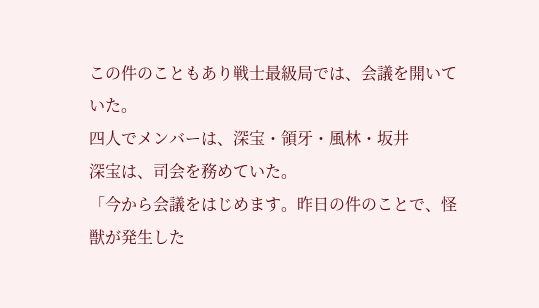この件のこともあり戦士最級局では、会議を開いていた。
四人でメンバーは、深宝・領牙・風林・坂井
深宝は、司会を務めていた。
「今から会議をはじめます。昨日の件のことで、怪獣が発生した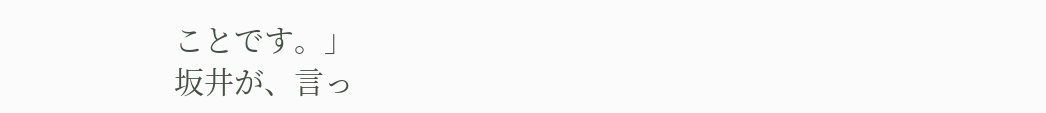ことです。」
坂井が、言っ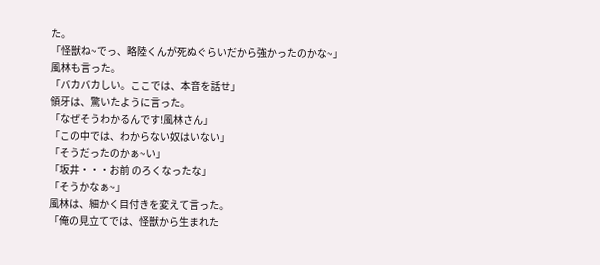た。
「怪獣ね~でっ、略陸くんが死ぬぐらいだから強かったのかな~」
風林も言った。
「バカバカしい。ここでは、本音を話せ」
領牙は、驚いたように言った。
「なぜそうわかるんです!風林さん」
「この中では、わからない奴はいない」
「そうだったのかぁ~い」
「坂井・・・お前 のろくなったな」
「そうかなぁ~」
風林は、細かく目付きを変えて言った。
「俺の見立てでは、怪獣から生まれた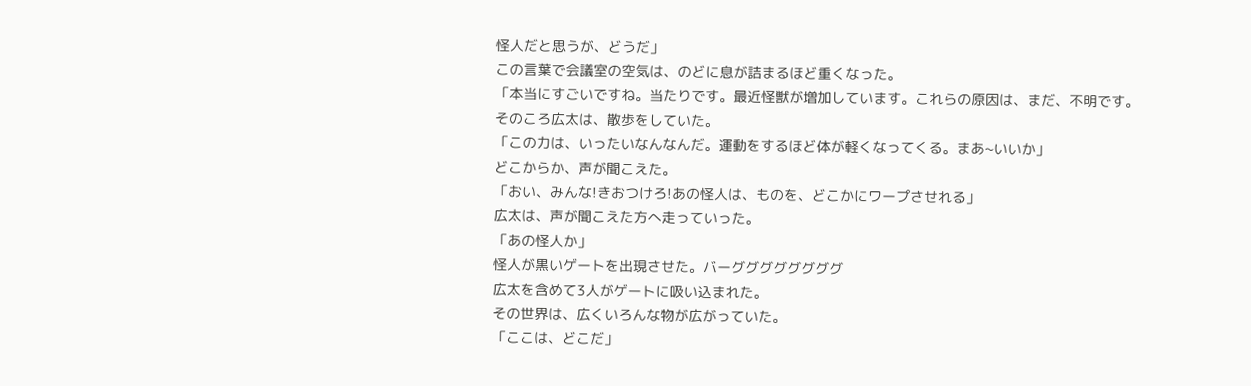怪人だと思うが、どうだ」
この言葉で会議室の空気は、のどに息が詰まるほど重くなった。
「本当にすごいですね。当たりです。最近怪獣が増加しています。これらの原因は、まだ、不明です。
そのころ広太は、散歩をしていた。
「この力は、いったいなんなんだ。運動をするほど体が軽くなってくる。まあ~いいか」
どこからか、声が聞こえた。
「おい、みんな!きおつけろ!あの怪人は、ものを、どこかにワープさせれる」
広太は、声が聞こえた方へ走っていった。
「あの怪人か」
怪人が黒いゲートを出現させた。バーググググググググ
広太を含めて3人がゲートに吸い込まれた。
その世界は、広くいろんな物が広がっていた。
「ここは、どこだ」